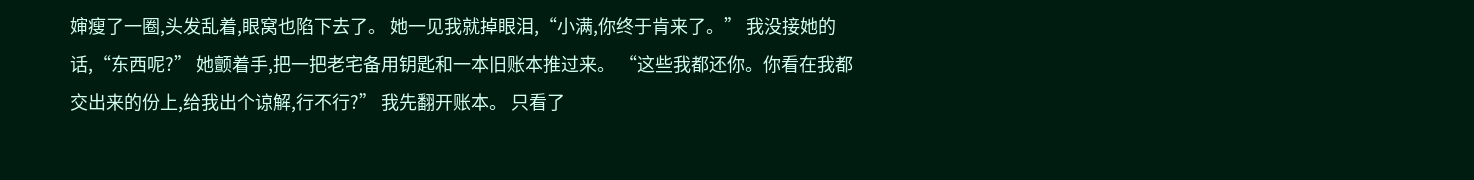婶瘦了一圈,头发乱着,眼窝也陷下去了。 她一见我就掉眼泪,“小满,你终于肯来了。” 我没接她的话,“东西呢?” 她颤着手,把一把老宅备用钥匙和一本旧账本推过来。 “这些我都还你。你看在我都交出来的份上,给我出个谅解,行不行?” 我先翻开账本。 只看了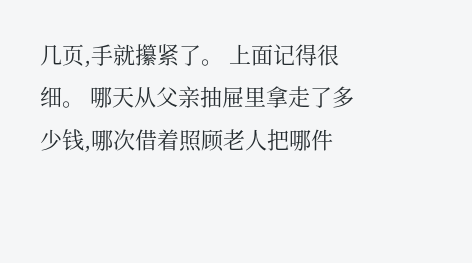几页,手就攥紧了。 上面记得很细。 哪天从父亲抽屉里拿走了多少钱,哪次借着照顾老人把哪件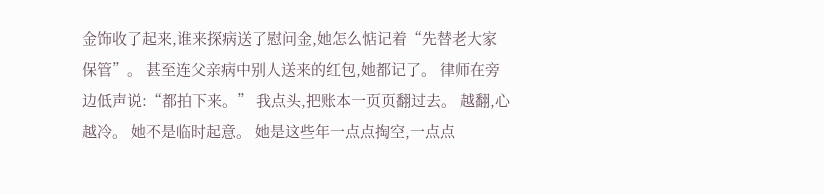金饰收了起来,谁来探病送了慰问金,她怎么惦记着“先替老大家保管”。 甚至连父亲病中别人送来的红包,她都记了。 律师在旁边低声说:“都拍下来。” 我点头,把账本一页页翻过去。 越翻,心越冷。 她不是临时起意。 她是这些年一点点掏空,一点点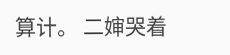算计。 二婶哭着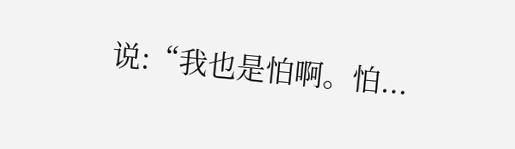说:“我也是怕啊。怕...